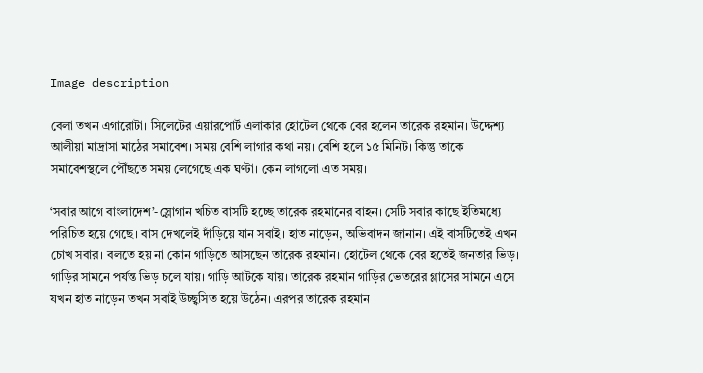Image description

বেলা তখন এগারোটা। সিলেটের এয়ারপোর্ট এলাকার হোটেল থেকে বের হলেন তারেক রহমান। উদ্দেশ্য আলীয়া মাদ্রাসা মাঠের সমাবেশ। সময় বেশি লাগার কথা নয়। বেশি হলে ১৫ মিনিট। কিন্তু তাকে সমাবেশস্থলে পৌঁছতে সময় লেগেছে এক ঘণ্টা। কেন লাগলো এত সময়।

‘সবার আগে বাংলাদেশ’-স্লোগান খচিত বাসটি হচ্ছে তারেক রহমানের বাহন। সেটি সবার কাছে ইতিমধ্যে পরিচিত হয়ে গেছে। বাস দেখলেই দাঁড়িয়ে যান সবাই। হাত নাড়েন, অভিবাদন জানান। এই বাসটিতেই এখন চোখ সবার। বলতে হয় না কোন গাড়িতে আসছেন তারেক রহমান। হোটেল থেকে বের হতেই জনতার ভিড়। গাড়ির সামনে পর্যন্ত ভিড় চলে যায়। গাড়ি আটকে যায়। তারেক রহমান গাড়ির ভেতরের গ্লাসের সামনে এসে যখন হাত নাড়েন তখন সবাই উচ্ছ্বসিত হয়ে উঠেন। এরপর তারেক রহমান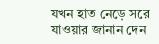যখন হাত নেড়ে সরে যাওয়ার জানান দেন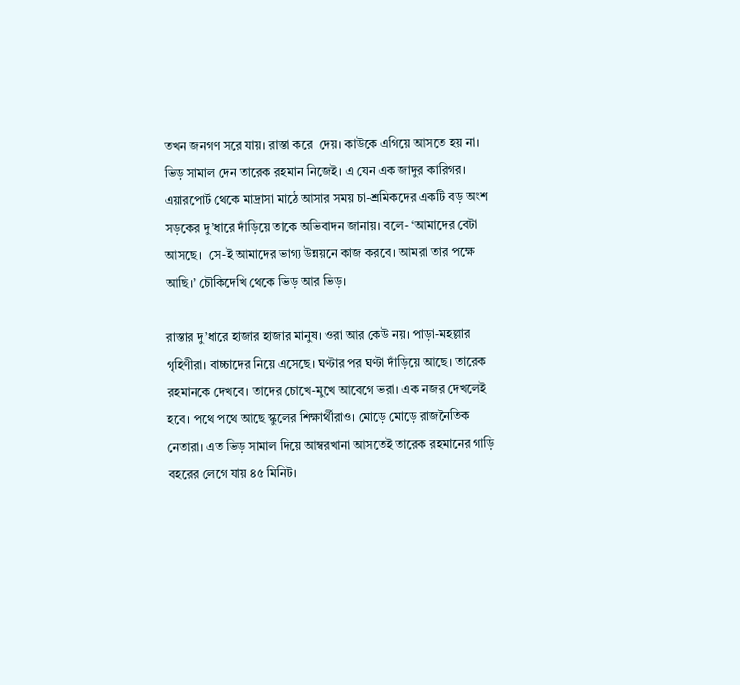তখন জনগণ সরে যায়। রাস্তা করে  দেয়। কাউকে এগিয়ে আসতে হয় না। ভিড় সামাল দেন তারেক রহমান নিজেই। এ যেন এক জাদুর কারিগর। এয়ারপোর্ট থেকে মাদ্রাসা মাঠে আসার সময় চা-শ্রমিকদের একটি বড় অংশ সড়কের দু’ধারে দাঁড়িয়ে তাকে অভিবাদন জানায়। বলে- ‘আমাদের বেটা আসছে।  সে-ই আমাদের ভাগ্য উন্নয়নে কাজ করবে। আমরা তার পক্ষে আছি।’ চৌকিদেখি থেকে ভিড় আর ভিড়।

রাস্তার দু’ধারে হাজার হাজার মানুষ। ওরা আর কেউ নয়। পাড়া-মহল্লার গৃহিণীরা। বাচ্চাদের নিয়ে এসেছে। ঘণ্টার পর ঘণ্টা দাঁড়িয়ে আছে। তারেক রহমানকে দেখবে। তাদের চোখে-মুখে আবেগে ভরা। এক নজর দেখলেই হবে। পথে পথে আছে স্কুলের শিক্ষার্থীরাও। মোড়ে মোড়ে রাজনৈতিক নেতারা। এত ভিড় সামাল দিয়ে আম্বরখানা আসতেই তারেক রহমানের গাড়ি বহরের লেগে যায় ৪৫ মিনিট।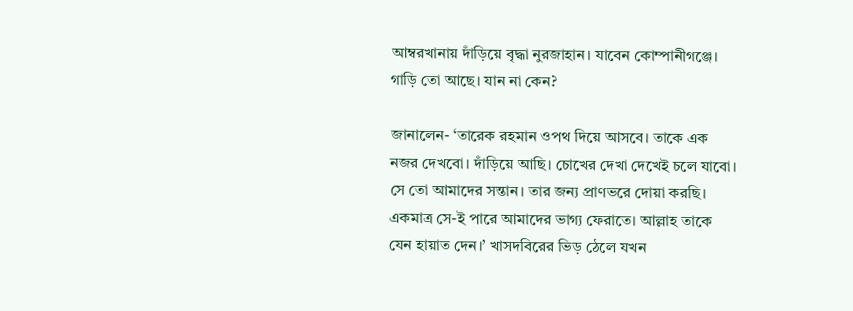আম্বরখানায় দাঁড়িয়ে বৃদ্ধা নুরজাহান। যাবেন কোম্পানীগঞ্জে। গাড়ি তো আছে। যান না কেন?

জানালেন- ‘তারেক রহমান ওপথ দিয়ে আসবে। তাকে এক নজর দেখবো। দাঁড়িয়ে আছি। চোখের দেখা দেখেই চলে যাবো। সে তো আমাদের সন্তান। তার জন্য প্রাণভরে দোয়া করছি। একমাত্র সে-ই পারে আমাদের ভাগ্য ফেরাতে। আল্লাহ তাকে  যেন হায়াত দেন।’ খাসদবিরের ভিড় ঠেলে যখন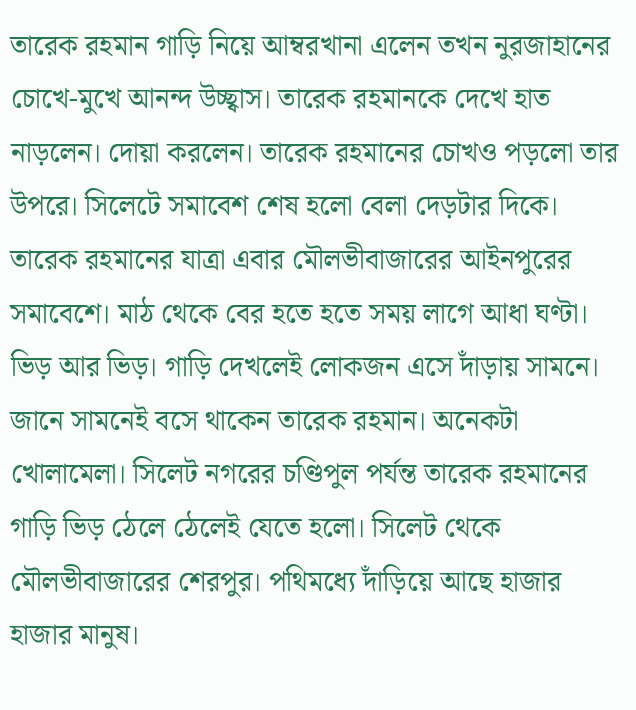তারেক রহমান গাড়ি নিয়ে আম্বরখানা এলেন তখন নুরজাহানের চোখে-মুখে আনন্দ উচ্ছ্বাস। তারেক রহমানকে দেখে হাত নাড়লেন। দোয়া করলেন। তারেক রহমানের চোখও পড়লো তার উপরে। সিলেটে সমাবেশ শেষ হলো বেলা দেড়টার দিকে। তারেক রহমানের যাত্রা এবার মৌলভীবাজারের আইনপুরের সমাবেশে। মাঠ থেকে বের হতে হতে সময় লাগে আধা ঘণ্টা। ভিড় আর ভিড়। গাড়ি দেখলেই লোকজন এসে দাঁড়ায় সামনে। জানে সামনেই বসে থাকেন তারেক রহমান। অনেকটা খোলামেলা। সিলেট নগরের চণ্ডিপুল পর্যন্ত তারেক রহমানের গাড়ি ভিড় ঠেলে ঠেলেই যেতে হলো। সিলেট থেকে মৌলভীবাজারের শেরপুর। পথিমধ্যে দাঁড়িয়ে আছে হাজার হাজার মানুষ।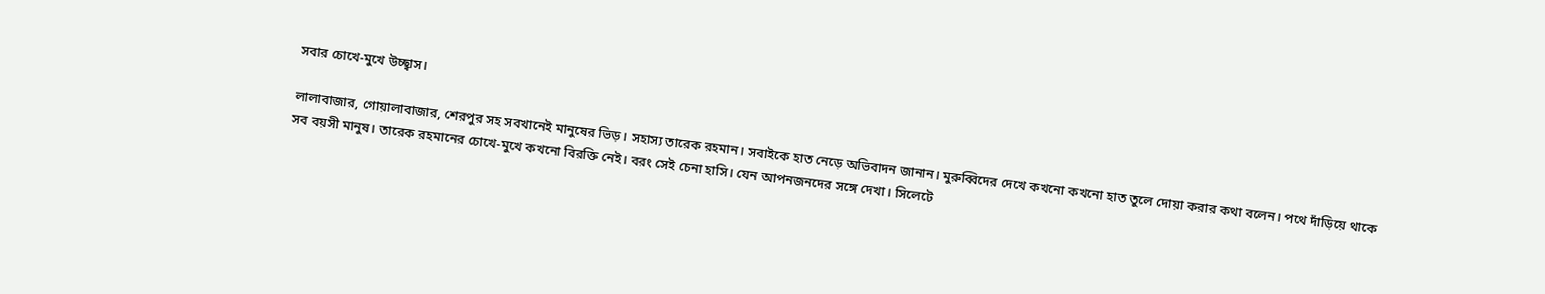সবার চোখে-মুখে উচ্ছ্বাস।

লালাবাজার, গোয়ালাবাজার, শেরপুর সহ সবখানেই মানুষের ভিড়। সহাস্য তারেক রহমান। সবাইকে হাত নেড়ে অভিবাদন জানান। মুরুব্বিদের দেখে কখনো কখনো হাত তুলে দোয়া করার কথা বলেন। পথে দাঁড়িয়ে থাকে সব বয়সী মানুষ। তারেক রহমানের চোখে-মুখে কখনো বিরক্তি নেই। বরং সেই চেনা হাসি। যেন আপনজনদের সঙ্গে দেখা। সিলেটে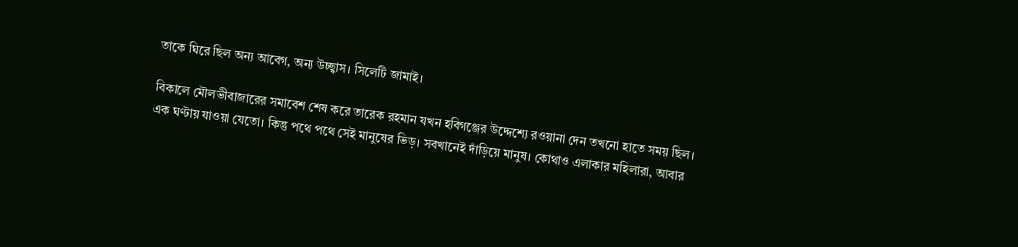তাকে ঘিরে ছিল অন্য আবেগ, অন্য উচ্ছ্বাস। সিলেটি জামাই।

বিকালে মৌলভীবাজারের সমাবেশ শেষ করে তারেক রহমান যখন হবিগঞ্জের উদ্দেশ্যে রওয়ানা দেন তখনো হাতে সময় ছিল। এক ঘণ্টায় যাওয়া যেতো। কিন্তু পথে পথে সেই মানুষের ভিড়। সবখানেই দাঁড়িয়ে মানুষ। কোথাও এলাকার মহিলারা, আবার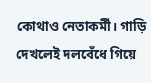কোথাও নেতাকর্মী। গাড়ি দেখলেই দলবেঁধে গিয়ে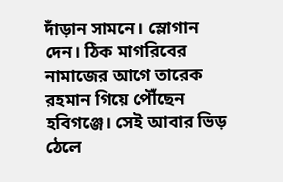দাঁড়ান সামনে। স্লোগান দেন। ঠিক মাগরিবের নামাজের আগে তারেক রহমান গিয়ে পৌঁছেন হবিগঞ্জে। সেই আবার ভিড় ঠেলে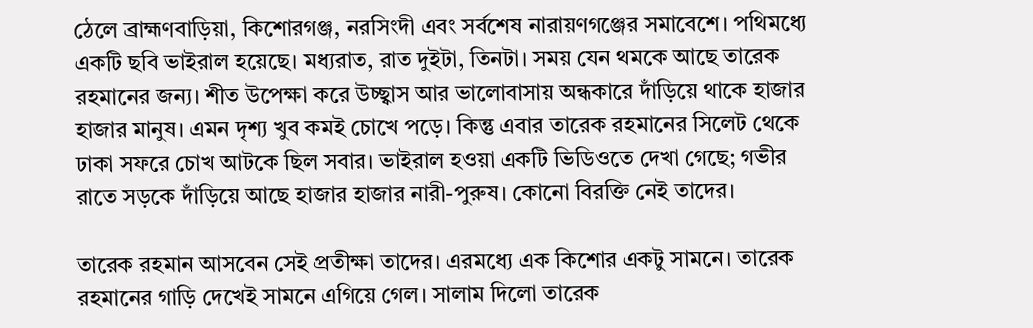ঠেলে ব্রাহ্মণবাড়িয়া, কিশোরগঞ্জ, নরসিংদী এবং সর্বশেষ নারায়ণগঞ্জের সমাবেশে। পথিমধ্যে একটি ছবি ভাইরাল হয়েছে। মধ্যরাত, রাত দুইটা, তিনটা। সময় যেন থমকে আছে তারেক রহমানের জন্য। শীত উপেক্ষা করে উচ্ছ্বাস আর ভালোবাসায় অন্ধকারে দাঁড়িয়ে থাকে হাজার হাজার মানুষ। এমন দৃশ্য খুব কমই চোখে পড়ে। কিন্তু এবার তারেক রহমানের সিলেট থেকে ঢাকা সফরে চোখ আটকে ছিল সবার। ভাইরাল হওয়া একটি ভিডিওতে দেখা গেছে; গভীর রাতে সড়কে দাঁড়িয়ে আছে হাজার হাজার নারী-পুরুষ। কোনো বিরক্তি নেই তাদের।

তারেক রহমান আসবেন সেই প্রতীক্ষা তাদের। এরমধ্যে এক কিশোর একটু সামনে। তারেক রহমানের গাড়ি দেখেই সামনে এগিয়ে গেল। সালাম দিলো তারেক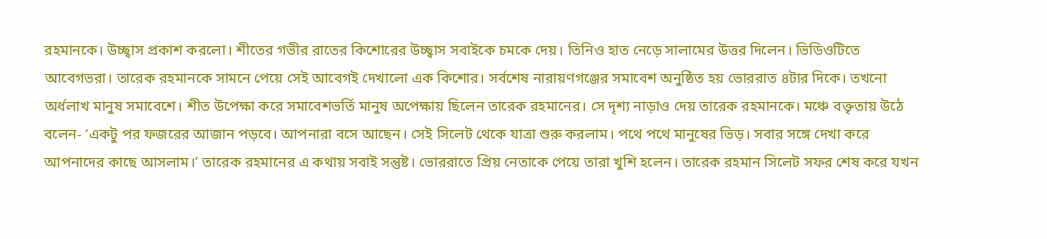রহমানকে। উচ্ছ্বাস প্রকাশ করলো। শীতের গভীর রাতের কিশোরের উচ্ছ্বাস সবাইকে চমকে দেয়। তিনিও হাত নেড়ে সালামের উত্তর দিলেন। ভিডিওটিতে আবেগভরা। তারেক রহমানকে সামনে পেয়ে সেই আবেগই দেখালো এক কিশোর। সর্বশেষ নারায়ণগঞ্জের সমাবেশ অনুষ্ঠিত হয় ভোররাত ৪টার দিকে। তখনো অর্ধলাখ মানুষ সমাবেশে। শীত উপেক্ষা করে সমাবেশভর্তি মানুষ অপেক্ষায় ছিলেন তারেক রহমানের। সে দৃশ্য নাড়াও দেয় তারেক রহমানকে। মঞ্চে বক্তৃতায় উঠে বলেন- ‘একটু পর ফজরের আজান পড়বে। আপনারা বসে আছেন। সেই সিলেট থেকে যাত্রা শুরু করলাম। পথে পথে মানুষের ভিড়। সবার সঙ্গে দেখা করে আপনাদের কাছে আসলাম।’ তারেক রহমানের এ কথায় সবাই সন্তুষ্ট। ভোররাতে প্রিয় নেতাকে পেয়ে তারা খুশি হলেন। তারেক রহমান সিলেট সফর শেষ করে যখন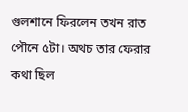গুলশানে ফিরলেন তখন রাত পৌনে ৫টা। অথচ তার ফেরার কথা ছিল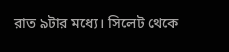রাত ৯টার মধ্যে। সিলেট থেকে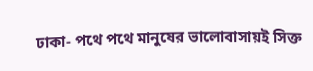ঢাকা- পথে পথে মানুষের ভালোবাসায়ই সিক্ত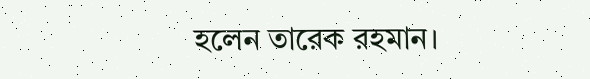হলেন তারেক রহমান।